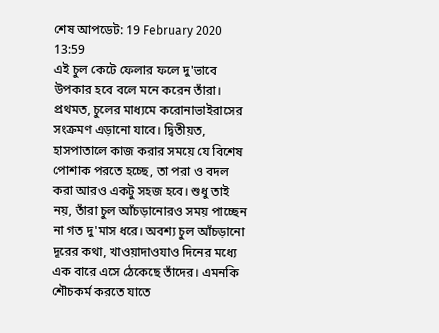শেষ আপডেট: 19 February 2020 13:59
এই চুল কেটে ফেলার ফলে দু'ভাবে উপকার হবে বলে মনে করেন তাঁরা। প্রথমত, চুলের মাধ্যমে করোনাভাইরাসের সংক্রমণ এড়ানো যাবে। দ্বিতীয়ত, হাসপাতালে কাজ করার সময়ে যে বিশেষ পোশাক পরতে হচ্ছে, তা পরা ও বদল করা আরও একটু সহজ হবে। শুধু তাই নয়, তাঁরা চুল আঁচড়ানোরও সময় পাচ্ছেন না গত দু'মাস ধরে। অবশ্য চুল আঁচড়ানো দূরের কথা, খাওয়াদাওযাও দিনের মধ্যে এক বারে এসে ঠেকেছে তাঁদের। এমনকি শৌচকর্ম করতে যাতে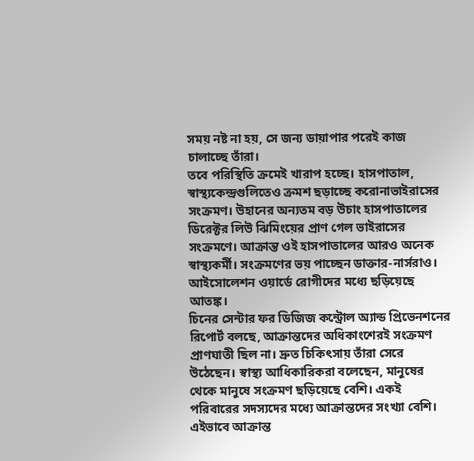সময় নষ্ট না হয়, সে জন্য ডায়াপার পরেই কাজ চালাচ্ছে তাঁরা।
তবে পরিস্থিতি ক্রমেই খারাপ হচ্ছে। হাসপাতাল, স্বাস্থ্যকেন্দ্রগুলিতেও ক্রমশ ছড়াচ্ছে করোনাভাইরাসের সংক্রমণ। উহানের অন্যতম বড় উচাং হাসপাতালের ডিরেক্টর লিউ ঝিমিংয়ের প্রাণ গেল ভাইরাসের সংক্রমণে। আক্রান্ত ওই হাসপাতালের আরও অনেক স্বাস্থ্যকর্মী। সংক্রমণের ভয় পাচ্ছেন ডাক্তার-নার্সরাও। আইসোলেশন ওয়ার্ডে রোগীদের মধ্যে ছড়িয়েছে আতঙ্ক।
চিনের সেন্টার ফর ডিজিজ কন্ট্রোল অ্যান্ড প্রিভেনশনের রিপোর্ট বলছে, আক্রান্তদের অধিকাংশেরই সংক্রমণ প্রাণঘাতী ছিল না। দ্রুত চিকিৎসায় তাঁরা সেরে উঠেছেন। স্বাস্থ্য আধিকারিকরা বলেছেন, মানুষের থেকে মানুষে সংক্রমণ ছড়িয়েছে বেশি। একই পরিবারের সদস্যদের মধ্যে আক্রান্তদের সংখ্যা বেশি। এইভাবে আক্রান্ত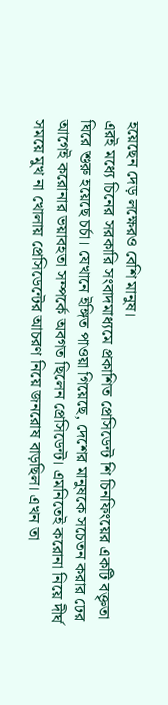হয়েছেন দেড় লক্ষেরও বেশি মানুষ।
এরই মধ্যে চিনের সরকারি সংবাদমাধ্যমে প্রকাশিত প্রেসিডেন্ট শি চিনফিংয়ের একটি বক্তৃতা ঘিরে শুরু হয়েছে চর্চা। যেখানে ইঙ্গিত পাওয়া গিয়েছে, দেশের মানুষকে সচেতন করার ঢের আগেই করোনার ভয়াবহতা সম্পর্কে অবগত ছিলেন প্রেসিডেন্ট। এমনিতেই করোনা নিয়ে দীর্ঘ সময়ে মুখ না খোলায় প্রেসিডেন্টের আচরণ নিয়ে জনরোষ বাড়ছিল। এখন তা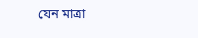যেন মাত্রা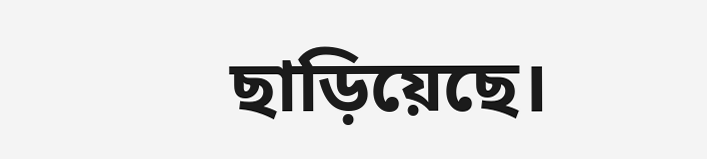ছাড়িয়েছে।